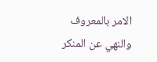الامر بالمعروف والنهي عن المنكر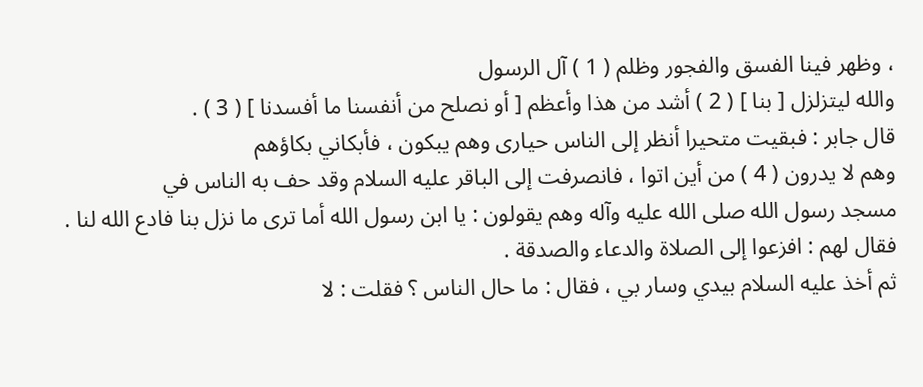، وظهر فينا الفسق والفجور وظلم ( 1 ) آل الرسول
والله ليتزلزل [ بنا ] ( 2 ) أشد من هذا وأعظم [ أو نصلح من أنفسنا ما أفسدنا ] ( 3 ) .
قال جابر : فبقيت متحيرا أنظر إلى الناس حيارى وهم يبكون ، فأبكاني بكاؤهم
وهم لا يدرون ( 4 ) من أين اتوا ، فانصرفت إلى الباقر عليه السلام وقد حف به الناس في
مسجد رسول الله صلى الله عليه وآله وهم يقولون : يا ابن رسول الله أما ترى ما نزل بنا فادع الله لنا .
فقال لهم : افزعوا إلى الصلاة والدعاء والصدقة .
ثم أخذ عليه السلام بيدي وسار بي ، فقال : ما حال الناس ؟ فقلت : لا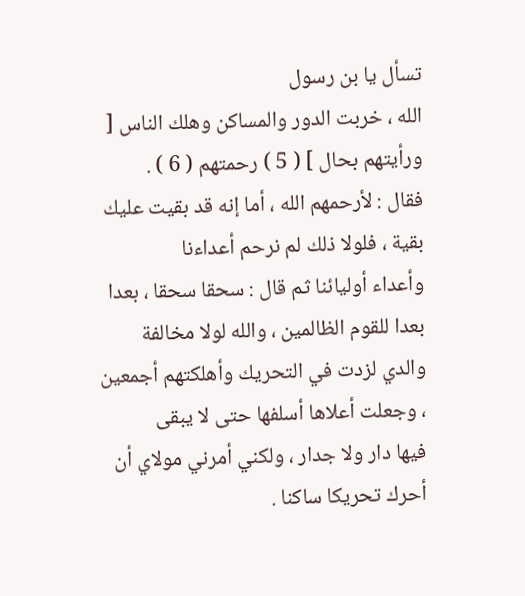تسأل يا بن رسول
الله ، خربت الدور والمساكن وهلك الناس [ ورأيتهم بحال ] ( 5 ) رحمتهم ( 6 ) .
فقال : لأرحمهم الله ، أما إنه قد بقيت عليك بقية ، فلولا ذلك لم نرحم أعداءنا
وأعداء أوليائنا ثم قال : سحقا سحقا ، بعدا بعدا للقوم الظالمين ، والله لولا مخالفة
والدي لزدت في التحريك وأهلكتهم أجمعين ، وجعلت أعلاها أسلفها حتى لا يبقى
فيها دار ولا جدار ، ولكني أمرني مولاي أن أحرك تحريكا ساكنا .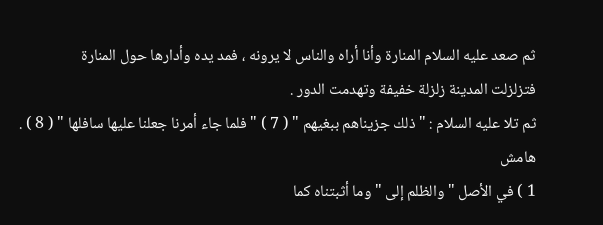ثم صعد عليه السلام المنارة وأنا أراه والناس لا يرونه ، فمد يده وأدارها حول المنارة
فتزلزلت المدينة زلزلة خفيفة وتهدمت الدور .
ثم تلا عليه السلام : " ذلك جزيناهم ببغيهم " ( 7 ) " فلما جاء أمرنا جعلنا عليها سافلها " ( 8 ) .
هامش
1 ) في الأصل " والظلم إلى " وما أثبتناه كما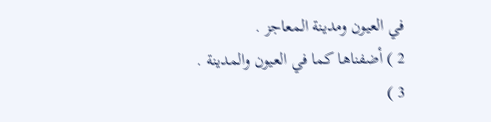في العيون ومدينة المعاجز .
2 ) أضفناها كما في العيون والمدينة .
3 )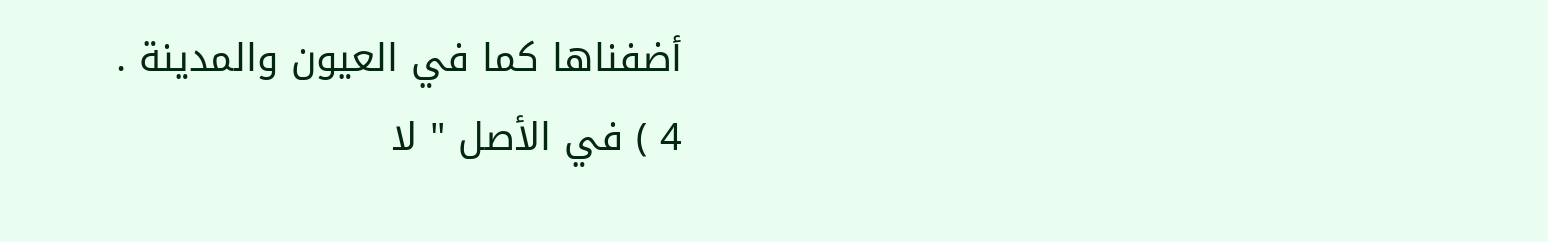أضفناها كما في العيون والمدينة .
4 ) في الأصل " لا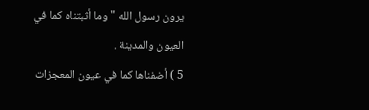يرون رسول الله " وما أثبتناه كما في العيون والمدينة .
5 ) أضفناها كما في عيون المعجزات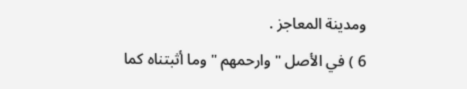ومدينة المعاجز .
6 ) في الأصل " وارحمهم " وما أثبتناه كما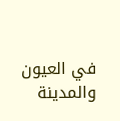في العيون والمدينة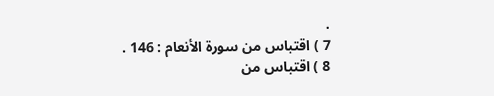.
7 ) اقتباس من سورة الأنعام : 146 .
8 ) اقتباس من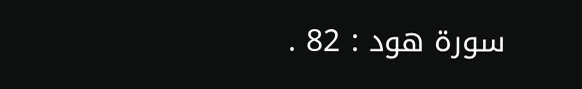سورة هود : 82 .